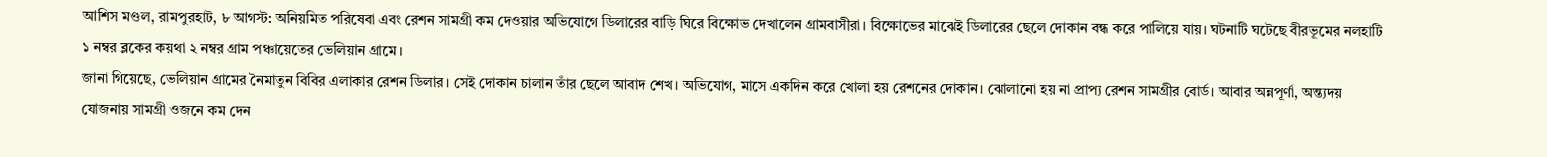আশিস মণ্ডল, রামপুরহাট, ৮ আগস্ট: অনিয়মিত পরিষেবা এবং রেশন সামগ্রী কম দেওয়ার অভিযোগে ডিলারের বাড়ি ঘিরে বিক্ষোভ দেখালেন গ্রামবাসীরা। বিক্ষোভের মাঝেই ডিলারের ছেলে দোকান বন্ধ করে পালিয়ে যায়। ঘটনাটি ঘটেছে বীরভূমের নলহাটি ১ নম্বর ব্লকের কয়থা ২ নম্বর গ্রাম পঞ্চায়েতের ভেলিয়ান গ্রামে।
জানা গিয়েছে, ভেলিয়ান গ্রামের নৈমাতুন বিবির এলাকার রেশন ডিলার। সেই দোকান চালান তাঁর ছেলে আবাদ শেখ। অভিযোগ, মাসে একদিন করে খোলা হয় রেশনের দোকান। ঝোলানো হয় না প্রাপ্য রেশন সামগ্রীর বোর্ড। আবার অন্নপূর্ণা, অন্ত্যদয় যোজনায় সামগ্রী ওজনে কম দেন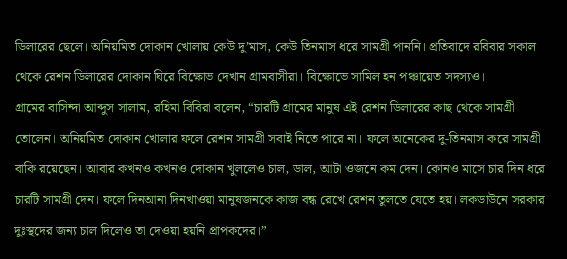ডিলারের ছেলে। অনিয়মিত দোকান খোলায় কেউ দু’মাস, কেউ তিনমাস ধরে সামগ্রী পাননি। প্রতিবাদে রবিবার সকাল থেকে রেশন ডিলারের দোকান ঘিরে বিক্ষোভ দেখান গ্রামবাসীরা। বিক্ষোভে সামিল হন পঞ্চায়েত সদস্যও।
গ্রামের বাসিন্দা আব্দুস সালাম, রহিমা বিবিরা বলেন, “চারটি গ্রামের মানুষ এই রেশন ডিলারের কাছ থেকে সামগ্রী তোলেন। অনিয়মিত দোকান খোলার ফলে রেশন সামগ্রী সবাই নিতে পারে না। ফলে অনেকের দু-তিনমাস করে সামগ্রী বাকি রয়েছেন। আবার কখনও কখনও দোকান খুললেও চাল, ডাল, আটা ওজনে কম দেন। কোনও মাসে চার দিন ধরে চারটি সামগ্রী দেন। ফলে দিনআনা দিনখাওয়া মানুষজনকে কাজ বন্ধ রেখে রেশন তুলতে যেতে হয়। লকডাউনে সরকার দুঃস্থদের জন্য চাল দিলেও তা দেওয়া হয়নি প্রাপকদের।”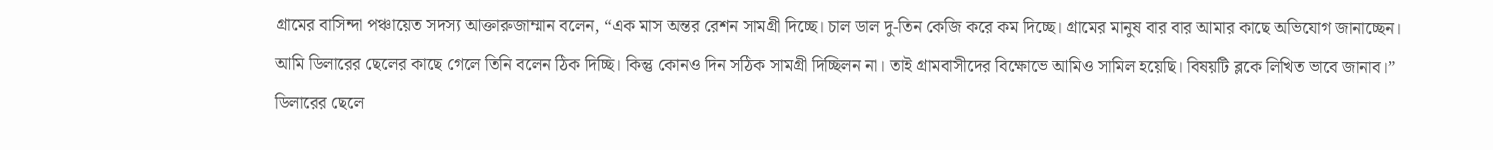গ্রামের বাসিন্দা পঞ্চায়েত সদস্য আক্তারুজাম্মান বলেন, “এক মাস অন্তর রেশন সামগ্রী দিচ্ছে। চাল ডাল দু-তিন কেজি করে কম দিচ্ছে। গ্রামের মানুষ বার বার আমার কাছে অভিযোগ জানাচ্ছেন। আমি ডিলারের ছেলের কাছে গেলে তিনি বলেন ঠিক দিচ্ছি। কিন্তু কোনও দিন সঠিক সামগ্রী দিচ্ছিলন না। তাই গ্রামবাসীদের বিক্ষোভে আমিও সামিল হয়েছি। বিষয়টি ব্লকে লিখিত ভাবে জানাব।”
ডিলারের ছেলে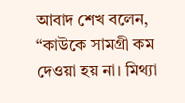আবাদ শেখ বলেন, “কাউকে সামগ্রী কম দেওয়া হয় না। মিথ্যা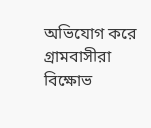অভিযোগ করে গ্রামবাসীরা বিক্ষোভ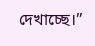দেখাচ্ছে।”